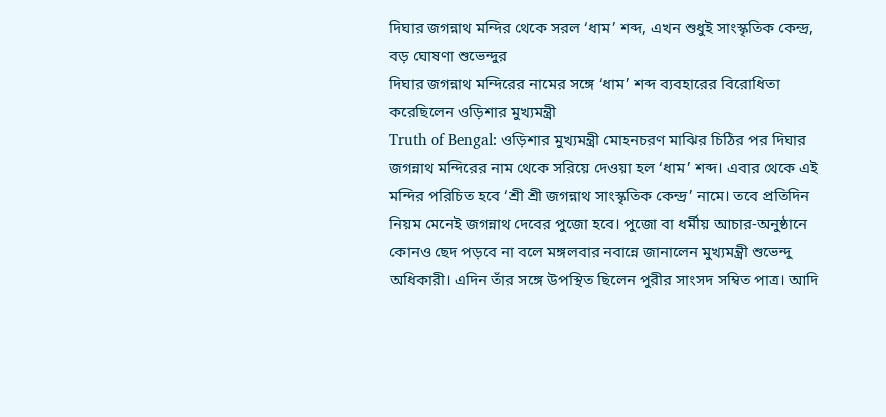দিঘার জগন্নাথ মন্দির থেকে সরল ‘ধাম’ শব্দ, এখন শুধুই সাংস্কৃতিক কেন্দ্র, বড় ঘোষণা শুভেন্দুর
দিঘার জগন্নাথ মন্দিরের নামের সঙ্গে ‘ধাম’ শব্দ ব্যবহারের বিরোধিতা করেছিলেন ওড়িশার মুখ্যমন্ত্রী
Truth of Bengal: ওড়িশার মুখ্যমন্ত্রী মোহনচরণ মাঝির চিঠির পর দিঘার জগন্নাথ মন্দিরের নাম থেকে সরিয়ে দেওয়া হল ‘ধাম’ শব্দ। এবার থেকে এই মন্দির পরিচিত হবে ‘শ্রী শ্রী জগন্নাথ সাংস্কৃতিক কেন্দ্র’ নামে। তবে প্রতিদিন নিয়ম মেনেই জগন্নাথ দেবের পুজো হবে। পুজো বা ধর্মীয় আচার-অনুষ্ঠানে কোনও ছেদ পড়বে না বলে মঙ্গলবার নবান্নে জানালেন মুখ্যমন্ত্রী শুভেন্দু অধিকারী। এদিন তাঁর সঙ্গে উপস্থিত ছিলেন পুরীর সাংসদ সম্বিত পাত্র। আদি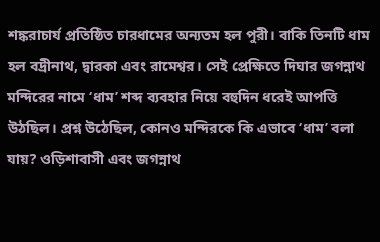শঙ্করাচার্য প্রতিষ্ঠিত চারধামের অন্যতম হল পুরী। বাকি তিনটি ধাম হল বদ্রীনাথ, দ্বারকা এবং রামেশ্বর। সেই প্রেক্ষিতে দিঘার জগন্নাথ মন্দিরের নামে ‘ধাম’ শব্দ ব্যবহার নিয়ে বহুদিন ধরেই আপত্তি উঠছিল। প্রশ্ন উঠেছিল, কোনও মন্দিরকে কি এভাবে ‘ধাম’ বলা যায়? ওড়িশাবাসী এবং জগন্নাথ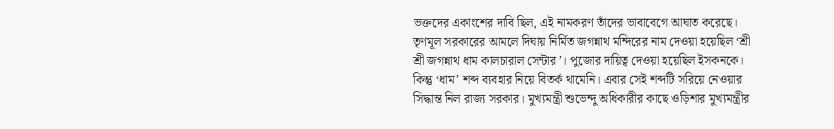ভক্তদের একাংশের দাবি ছিল, এই নামকরণ তাঁদের ভাবাবেগে আঘাত করেছে।
তৃণমূল সরকারের আমলে দিঘায় নির্মিত জগন্নাথ মন্দিরের নাম দেওয়া হয়েছিল ‘শ্রী শ্রী জগন্নাথ ধাম কালচারাল সেন্টার’। পুজোর দায়িত্ব দেওয়া হয়েছিল ইসকনকে। কিন্তু ‘ধাম’ শব্দ ব্যবহার নিয়ে বিতর্ক থামেনি। এবার সেই শব্দটি সরিয়ে নেওয়ার সিদ্ধান্ত নিল রাজ্য সরকার। মুখ্যমন্ত্রী শুভেন্দু অধিকারীর কাছে ওড়িশার মুখ্যমন্ত্রীর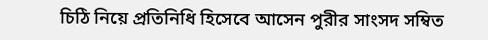চিঠি নিয়ে প্রতিনিধি হিসেবে আসেন পুরীর সাংসদ সম্বিত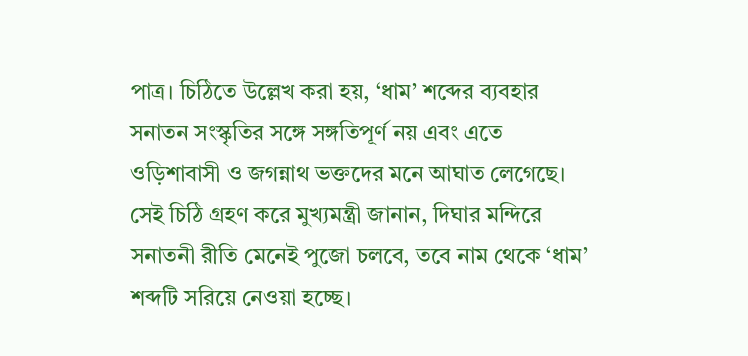পাত্র। চিঠিতে উল্লেখ করা হয়, ‘ধাম’ শব্দের ব্যবহার সনাতন সংস্কৃতির সঙ্গে সঙ্গতিপূর্ণ নয় এবং এতে ওড়িশাবাসী ও জগন্নাথ ভক্তদের মনে আঘাত লেগেছে। সেই চিঠি গ্রহণ করে মুখ্যমন্ত্রী জানান, দিঘার মন্দিরে সনাতনী রীতি মেনেই পুজো চলবে, তবে নাম থেকে ‘ধাম’ শব্দটি সরিয়ে নেওয়া হচ্ছে।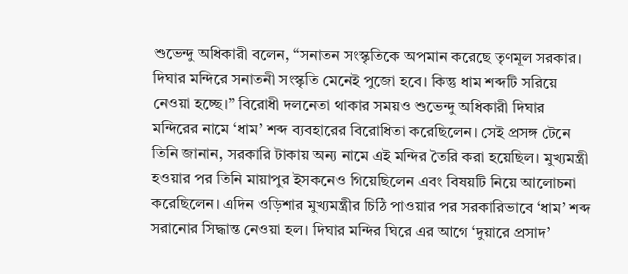শুভেন্দু অধিকারী বলেন, “সনাতন সংস্কৃতিকে অপমান করেছে তৃণমূল সরকার। দিঘার মন্দিরে সনাতনী সংস্কৃতি মেনেই পুজো হবে। কিন্তু ধাম শব্দটি সরিয়ে নেওয়া হচ্ছে।” বিরোধী দলনেতা থাকার সময়ও শুভেন্দু অধিকারী দিঘার মন্দিরের নামে ‘ধাম’ শব্দ ব্যবহারের বিরোধিতা করেছিলেন। সেই প্রসঙ্গ টেনে তিনি জানান, সরকারি টাকায় অন্য নামে এই মন্দির তৈরি করা হয়েছিল। মুখ্যমন্ত্রী হওয়ার পর তিনি মায়াপুর ইসকনেও গিয়েছিলেন এবং বিষয়টি নিয়ে আলোচনা করেছিলেন। এদিন ওড়িশার মুখ্যমন্ত্রীর চিঠি পাওয়ার পর সরকারিভাবে ‘ধাম’ শব্দ সরানোর সিদ্ধান্ত নেওয়া হল। দিঘার মন্দির ঘিরে এর আগে ‘দুয়ারে প্রসাদ’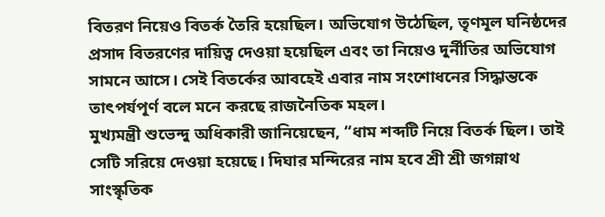বিতরণ নিয়েও বিতর্ক তৈরি হয়েছিল। অভিযোগ উঠেছিল, তৃণমূল ঘনিষ্ঠদের প্রসাদ বিতরণের দায়িত্ব দেওয়া হয়েছিল এবং তা নিয়েও দুর্নীতির অভিযোগ সামনে আসে। সেই বিতর্কের আবহেই এবার নাম সংশোধনের সিদ্ধান্তকে তাৎপর্যপূর্ণ বলে মনে করছে রাজনৈতিক মহল।
মুখ্যমন্ত্রী শুভেন্দু অধিকারী জানিয়েছেন, “ধাম শব্দটি নিয়ে বিতর্ক ছিল। তাই সেটি সরিয়ে দেওয়া হয়েছে। দিঘার মন্দিরের নাম হবে শ্রী শ্রী জগন্নাথ সাংস্কৃতিক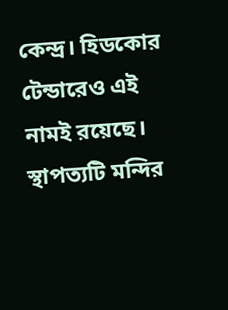কেন্দ্র। হিডকোর টেন্ডারেও এই নামই রয়েছে। স্থাপত্যটি মন্দির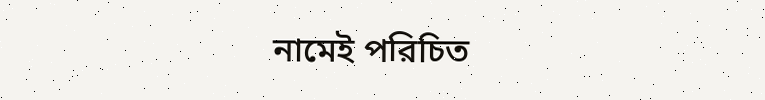নামেই পরিচিত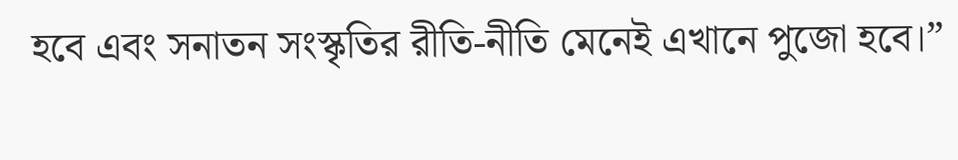হবে এবং সনাতন সংস্কৃতির রীতি-নীতি মেনেই এখানে পুজো হবে।”